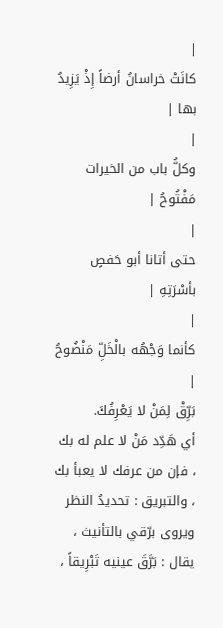|
كانَتْ خراسانُ أرضاً إِذْ يَزِيدُ بها |
|
وكلُّ باب من الخيرات مَفْتُوحُ |
|
حتى أتانا أبو حَفصٍ بأسْرَتِهِ |
|
كأنما وَجْهُه بالْخَلِّ مَنْضُوحُ |
بَرِّقْ لِمَنْ لا يَعْرِفُكَ.
أي هَدِّد مَنْ لا علم له بك ، فإن من عرفك لا يعبأ بك ، والتبريق : تحديدُ النظر ويروى برّقي بالتأنيث ، يقال : بَرَّقَ عينيه تَبْرِيقاً ،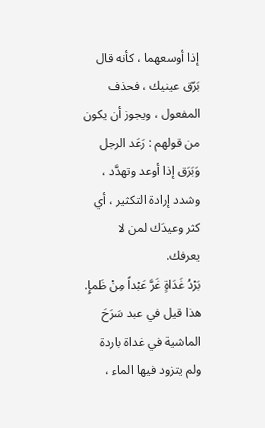إذا أوسعهما ، كأنه قال بَرّق عينيك ، فحذف المفعول ، ويجوز أن يكون من قولهم : رَعَد الرجل وَبَرَق إذا أوعد وتهدَّد ، وشدد إرادة التكثير ، أي كثر وعيدَك لمن لا يعرفك.
بَرْدُ غَدَاةٍ غَرَّ عَبْداً مِنْ ظَمإِ.
هذا قيل في عبد سَرَحَ الماشية في غداة باردة ولم يتزود فيها الماء ،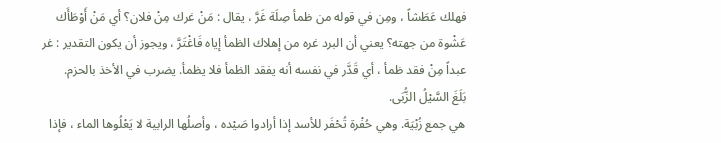فهلك عَطَشاً ، ومِن في قوله من ظمأ صِلَة غَرَّ ، يقال : مَنْ غرك مِنْ فلان؟ أي مَنْ أَوْطَأَك عَشْوة من جهته؟ يعني أن البرد غره من إهلاك الظمأ إياه فَاغْتَرَّ ، ويجوز أن يكون التقدير : غر عبداً مِنْ فقد ظمأ ، أي قَدَّر في نفسه أنه يفقد الظمأ فلا يظمأ. يضرب في الأخذ بالحزم.
بَلَغَ السَّيْلُ الزُّبَى.
هي جمع زُبْيَة. وهي حُفْرة تُحْفَر للأسد إذا أرادوا صَيْده ، وأصلُها الرابية لا يَعْلُوها الماء ، فإذا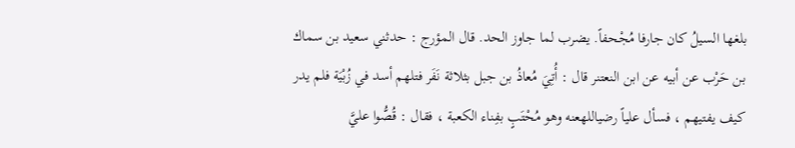بلغها السيلُ كان جارفا مُجْحفاً. يضرب لما جاوز الحد. قال المؤرج : حدثني سعيد بن سماك بن حَرْب عن أبيه عن ابن النعتنر قال : أُتِيَ مُعاذُ بن جبل بثلاثة نَفَر فتلهم أسد في زُبْيَة فلم يدر كيف يفتيهم ، فسأل علياً رضياللهعنه وهو مُحْتَبٍ بفِناء الكعبة ، فقال : قُصُّوا عليَّ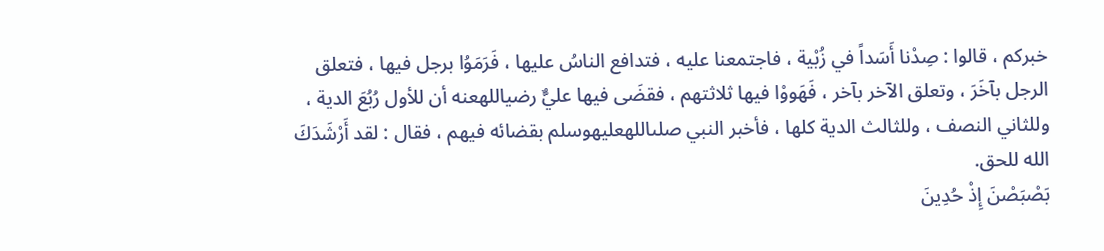خبركم ، قالوا : صِدْنا أَسَداً في زُبْية ، فاجتمعنا عليه ، فتدافع الناسُ عليها ، فَرَمَوُا برجل فيها ، فتعلق الرجل بآخَرَ ، وتعلق الآخر بآخر ، فَهَووْا فيها ثلاثتهم ، فقضَى فيها عليٌّ رضياللهعنه أن للأول رُبُعَ الدية ، وللثاني النصف ، وللثالث الدية كلها ، فأخبر النبي صلىاللهعليهوسلم بقضائه فيهم ، فقال : لقد أَرْشَدَكَ الله للحق.
بَصْبَصْنَ إِذْ حُدِينَ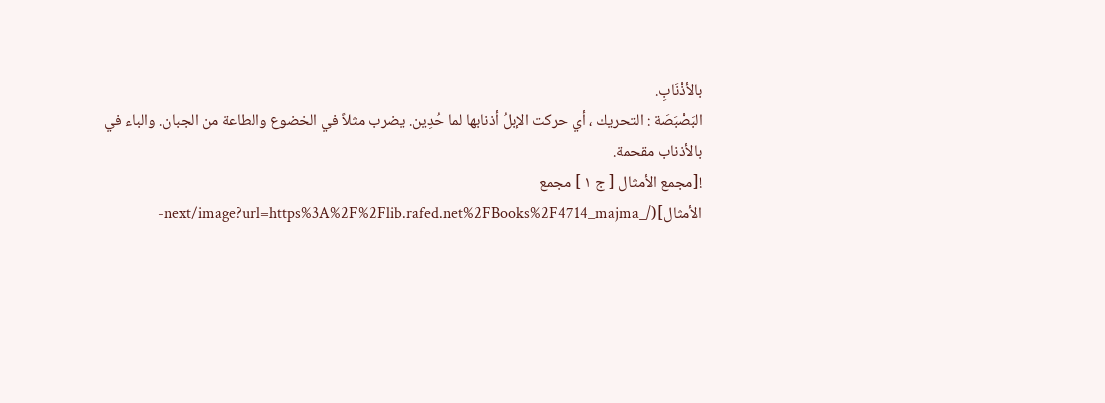بالأذْنَابِ.
البَصْبَصَة : التحريك ، أي حركت الإبلُ أذنابها لما حُدِين. يضرب مثلاً في الخضوع والطاعة من الجبان. والباء في بالأذناب مقحمة.
![مجمع الأمثال [ ج ١ ] مجمع الأمثال](/_next/image?url=https%3A%2F%2Flib.rafed.net%2FBooks%2F4714_majma-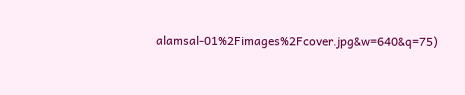alamsal-01%2Fimages%2Fcover.jpg&w=640&q=75)